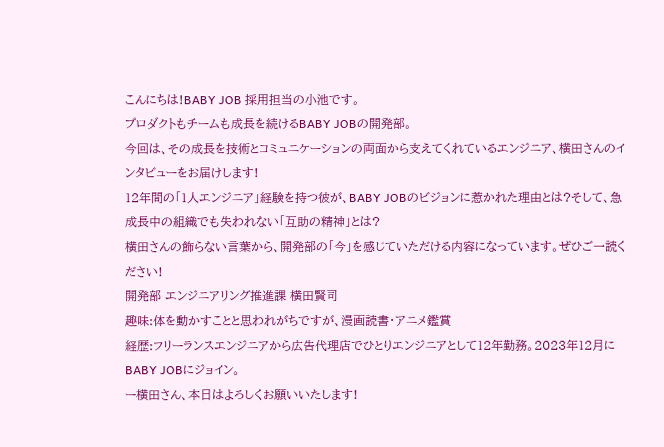こんにちは!BABY JOB 採用担当の小池です。
プロダクトもチームも成長を続けるBABY JOBの開発部。
今回は、その成長を技術とコミュニケーションの両面から支えてくれているエンジニア、横田さんのインタビューをお届けします!
12年間の「1人エンジニア」経験を持つ彼が、BABY JOBのビジョンに惹かれた理由とは?そして、急成長中の組織でも失われない「互助の精神」とは?
横田さんの飾らない言葉から、開発部の「今」を感じていただける内容になっています。ぜひご一読ください!
開発部 エンジニアリング推進課 横田賢司
趣味:体を動かすことと思われがちですが、漫画読書・アニメ鑑賞
経歴:フリーランスエンジニアから広告代理店でひとりエンジニアとして12年勤務。2023年12月にBABY JOBにジョイン。
ー横田さん、本日はよろしくお願いいたします!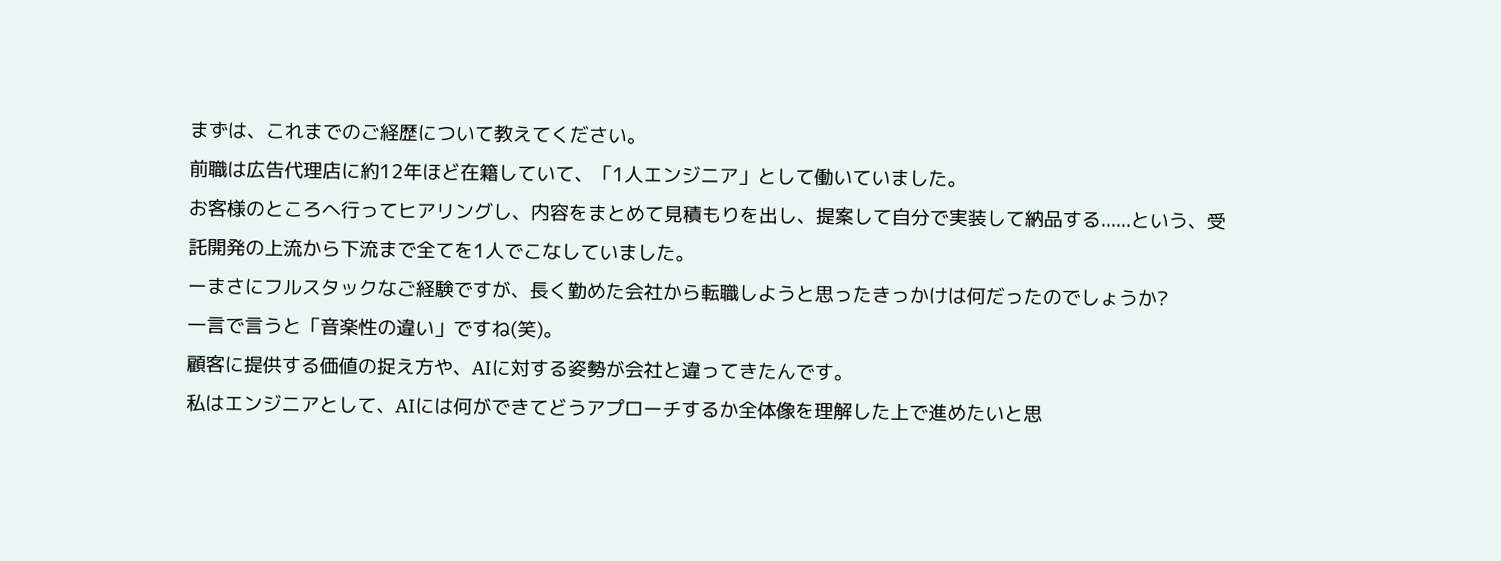まずは、これまでのご経歴について教えてください。
前職は広告代理店に約12年ほど在籍していて、「1人エンジニア」として働いていました。
お客様のところへ行ってヒアリングし、内容をまとめて見積もりを出し、提案して自分で実装して納品する......という、受託開発の上流から下流まで全てを1人でこなしていました。
ーまさにフルスタックなご経験ですが、長く勤めた会社から転職しようと思ったきっかけは何だったのでしょうか?
一言で言うと「音楽性の違い」ですね(笑)。
顧客に提供する価値の捉え方や、AIに対する姿勢が会社と違ってきたんです。
私はエンジニアとして、AIには何ができてどうアプローチするか全体像を理解した上で進めたいと思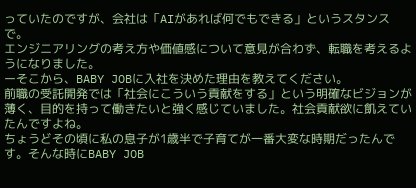っていたのですが、会社は「AIがあれば何でもできる」というスタンスで。
エンジニアリングの考え方や価値感について意見が合わず、転職を考えるようになりました。
ーそこから、BABY JOBに入社を決めた理由を教えてください。
前職の受託開発では「社会にこういう貢献をする」という明確なビジョンが薄く、目的を持って働きたいと強く感じていました。社会貢献欲に飢えていたんですよね。
ちょうどその頃に私の息子が1歳半で子育てが一番大変な時期だったんです。そんな時にBABY JOB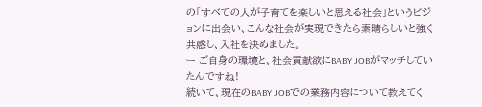の「すべての人が子育てを楽しいと思える社会」というビジョンに出会い、こんな社会が実現できたら素晴らしいと強く共感し、入社を決めました。
ー ご自身の環境と、社会貢献欲にBABY JOBがマッチしていたんですね!
続いて、現在のBABY JOBでの業務内容について教えてく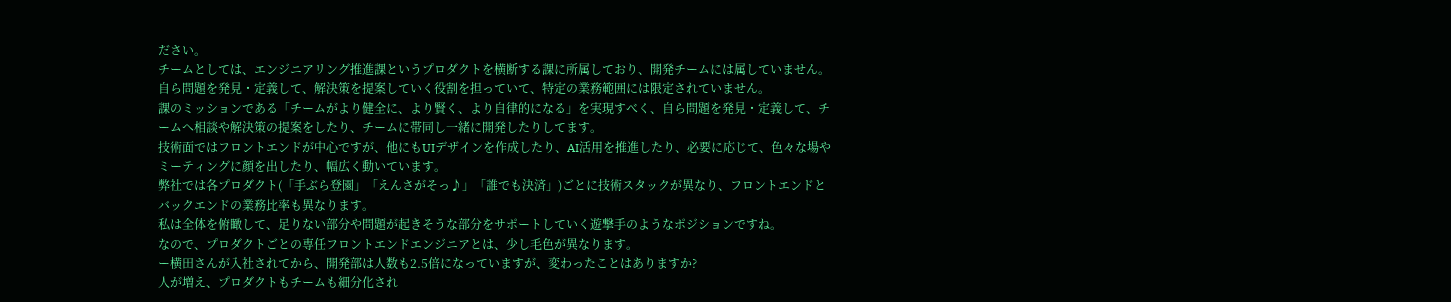ださい。
チームとしては、エンジニアリング推進課というプロダクトを横断する課に所属しており、開発チームには属していません。
自ら問題を発見・定義して、解決策を提案していく役割を担っていて、特定の業務範囲には限定されていません。
課のミッションである「チームがより健全に、より賢く、より自律的になる」を実現すべく、自ら問題を発見・定義して、チームへ相談や解決策の提案をしたり、チームに帯同し一緒に開発したりしてます。
技術面ではフロントエンドが中心ですが、他にもUIデザインを作成したり、AI活用を推進したり、必要に応じて、色々な場やミーティングに顔を出したり、幅広く動いています。
弊社では各プロダクト(「手ぶら登園」「えんさがそっ♪」「誰でも決済」)ごとに技術スタックが異なり、フロントエンドとバックエンドの業務比率も異なります。
私は全体を俯瞰して、足りない部分や問題が起きそうな部分をサポートしていく遊撃手のようなポジションですね。
なので、プロダクトごとの専任フロントエンドエンジニアとは、少し毛色が異なります。
ー横田さんが入社されてから、開発部は人数も2.5倍になっていますが、変わったことはありますか?
人が増え、プロダクトもチームも細分化され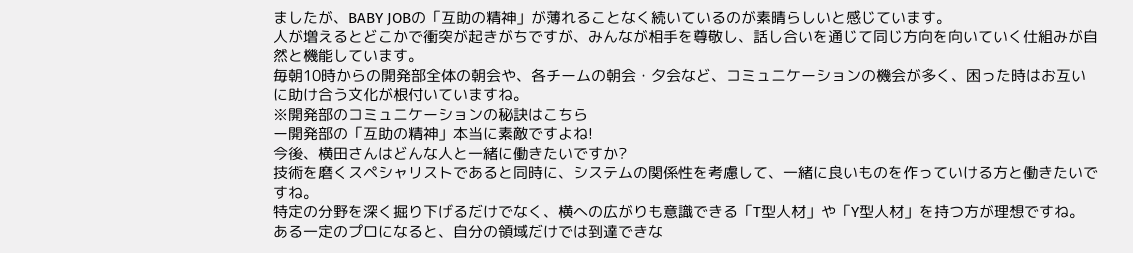ましたが、BABY JOBの「互助の精神」が薄れることなく続いているのが素晴らしいと感じています。
人が増えるとどこかで衝突が起きがちですが、みんなが相手を尊敬し、話し合いを通じて同じ方向を向いていく仕組みが自然と機能しています。
毎朝10時からの開発部全体の朝会や、各チームの朝会・夕会など、コミュニケーションの機会が多く、困った時はお互いに助け合う文化が根付いていますね。
※開発部のコミュニケーションの秘訣はこちら
ー開発部の「互助の精神」本当に素敵ですよね!
今後、横田さんはどんな人と一緒に働きたいですか?
技術を磨くスペシャリストであると同時に、システムの関係性を考慮して、一緒に良いものを作っていける方と働きたいですね。
特定の分野を深く掘り下げるだけでなく、横への広がりも意識できる「T型人材」や「Y型人材」を持つ方が理想ですね。
ある一定のプロになると、自分の領域だけでは到達できな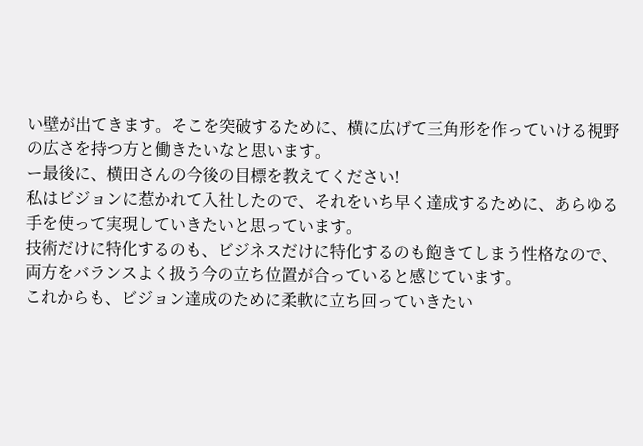い壁が出てきます。そこを突破するために、横に広げて三角形を作っていける視野の広さを持つ方と働きたいなと思います。
ー最後に、横田さんの今後の目標を教えてください!
私はビジョンに惹かれて入社したので、それをいち早く達成するために、あらゆる手を使って実現していきたいと思っています。
技術だけに特化するのも、ビジネスだけに特化するのも飽きてしまう性格なので、両方をバランスよく扱う今の立ち位置が合っていると感じています。
これからも、ビジョン達成のために柔軟に立ち回っていきたい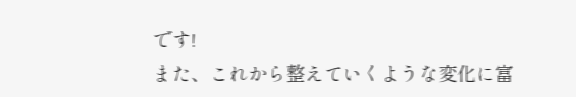です!
また、これから整えていくような変化に富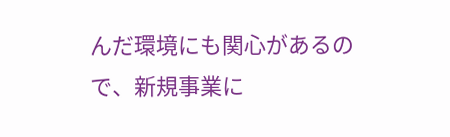んだ環境にも関心があるので、新規事業に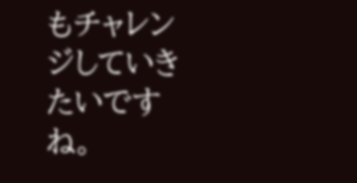もチャレンジしていきたいですね。